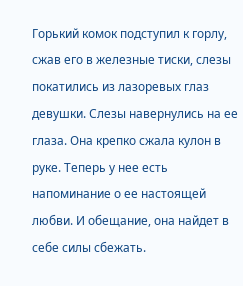Горький комок подступил к горлу, сжав его в железные тиски, слезы покатились из лазоревых глаз девушки. Слезы навернулись на ее глаза. Она крепко сжала кулон в руке. Теперь у нее есть напоминание о ее настоящей любви. И обещание, она найдет в себе силы сбежать.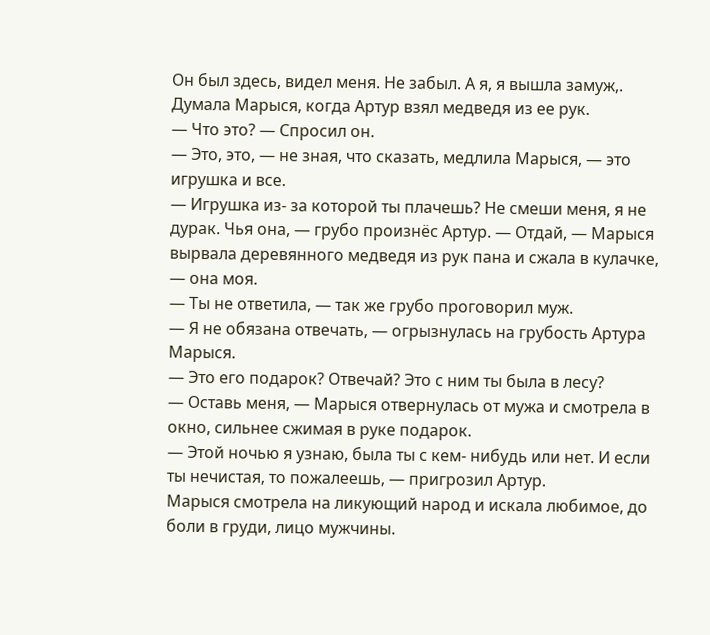Он был здесь, видел меня. Не забыл. А я, я вышла замуж,. Думала Марыся, когда Артур взял медведя из ее рук.
— Что это? — Спросил он.
— Это, это, — не зная, что сказать, медлила Марыся, — это игрушка и все.
— Игрушка из- за которой ты плачешь? Не смеши меня, я не дурак. Чья она, — грубо произнёс Артур. — Отдай, — Марыся вырвала деревянного медведя из рук пана и сжала в кулачке, — она моя.
— Ты не ответила, — так же грубо проговорил муж.
— Я не обязана отвечать, — огрызнулась на грубость Артура Марыся.
— Это его подарок? Отвечай? Это с ним ты была в лесу?
— Оставь меня, — Марыся отвернулась от мужа и смотрела в окно, сильнее сжимая в руке подарок.
— Этой ночью я узнаю, была ты с кем- нибудь или нет. И если ты нечистая, то пожалеешь, — пригрозил Артур.
Марыся смотрела на ликующий народ и искала любимое, до боли в груди, лицо мужчины.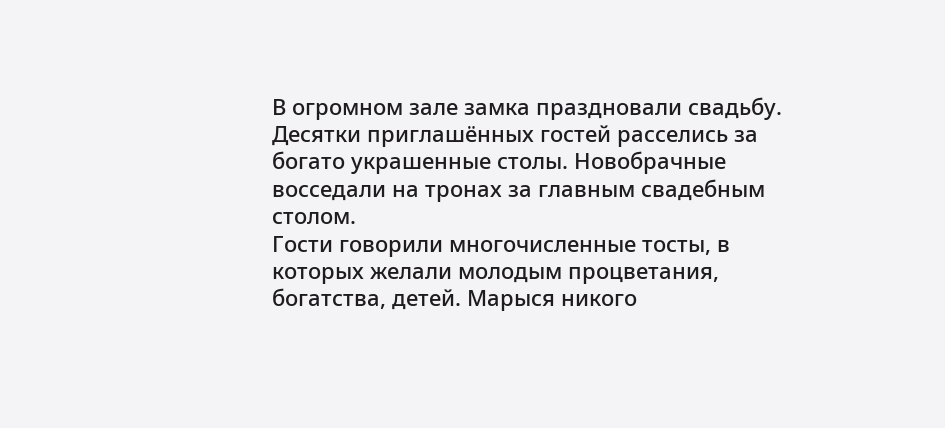В огромном зале замка праздновали свадьбу. Десятки приглашённых гостей расселись за богато украшенные столы. Новобрачные восседали на тронах за главным свадебным столом.
Гости говорили многочисленные тосты, в которых желали молодым процветания, богатства, детей. Марыся никого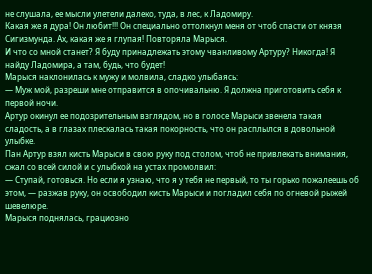не слушала, ее мысли улетели далеко, туда, в лес, к Ладомиру.
Какая же я дура! Он любит!!! Он специально оттолкнул меня от чтоб спасти от князя Сигизмунда. Ах, какая же я глупая! Повторяла Марыся.
И что со мной станет? Я буду принадлежать этому чванливому Артуру? Никогда! Я найду Ладомира, а там, будь, что будет!
Марыся наклонилась к мужу и молвила, сладко улыбаясь:
— Муж мой, разреши мне отправится в опочивальню. Я должна приготовить себя к первой ночи.
Артур окинул ее подозрительным взглядом, но в голосе Марыси звенела такая сладость, а в глазах плескалась такая покорность, что он расплылся в довольной улыбке.
Пан Артур взял кисть Марыси в свою руку под столом, чтоб не привлекать внимания, сжал со всей силой и с улыбкой на устах промолвил:
— Ступай, готовься. Но если я узнаю, что я у тебя не первый, то ты горько пожалеешь об этом, — разжав руку, он освободил кисть Марыси и погладил себя по огневой рыжей шевелюре.
Марыся поднялась, грациозно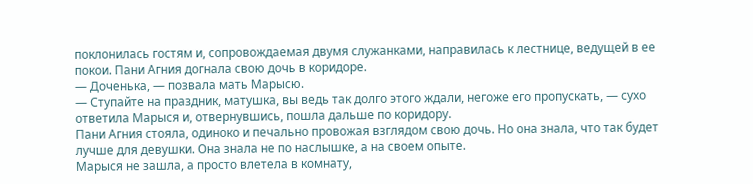поклонилась гостям и, сопровождаемая двумя служанками, направилась к лестнице, ведущей в ее покои. Пани Агния догнала свою дочь в коридоре.
— Доченька, — позвала мать Марысю.
— Ступайте на праздник, матушка, вы ведь так долго этого ждали, негоже его пропускать, — сухо ответила Марыся и, отвернувшись, пошла дальше по коридору.
Пани Агния стояла, одиноко и печально провожая взглядом свою дочь. Но она знала, что так будет лучше для девушки. Она знала не по наслышке, а на своем опыте.
Марыся не зашла, а просто влетела в комнату,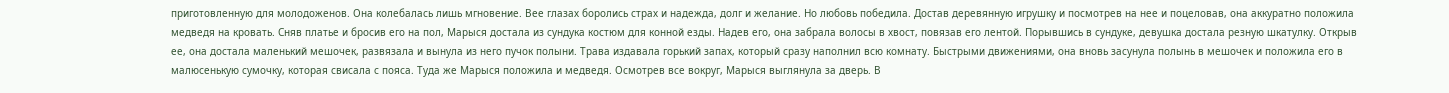приготовленную для молодоженов. Она колебалась лишь мгновение. Вее глазах боролись страх и надежда, долг и желание. Но любовь победила. Достав деревянную игрушку и посмотрев на нее и поцеловав, она аккуратно положила медведя на кровать. Сняв платье и бросив его на пол, Марыся достала из сундука костюм для конной езды. Надев его, она забрала волосы в хвост, повязав его лентой. Порывшись в сундуке, девушка достала резную шкатулку. Открыв ее, она достала маленький мешочек, развязала и вынула из него пучок полыни. Трава издавала горький запах, который сразу наполнил всю комнату. Быстрыми движениями, она вновь засунула полынь в мешочек и положила его в малюсенькую сумочку, которая свисала с пояса. Туда же Марыся положила и медведя. Осмотрев все вокруг, Марыся выглянула за дверь. В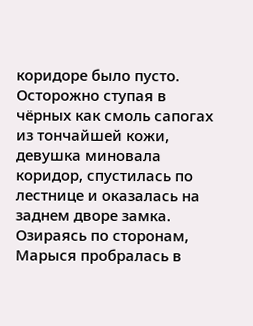коридоре было пусто. Осторожно ступая в чёрных как смоль сапогах из тончайшей кожи, девушка миновала коридор, спустилась по лестнице и оказалась на заднем дворе замка. Озираясь по сторонам, Марыся пробралась в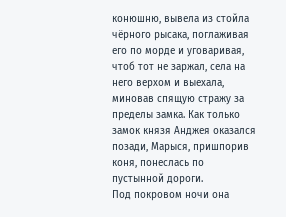конюшню, вывела из стойла чёрного рысака, поглаживая его по морде и уговаривая, чтоб тот не заржал, села на него верхом и выехала, миновав спящую стражу за пределы замка. Как только замок князя Анджея оказался позади, Марыся, пришпорив коня, понеслась по пустынной дороги.
Под покровом ночи она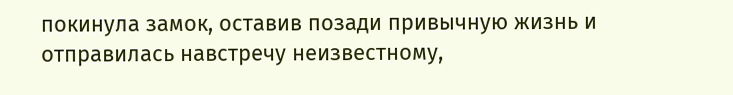покинула замок, оставив позади привычную жизнь и отправилась навстречу неизвестному,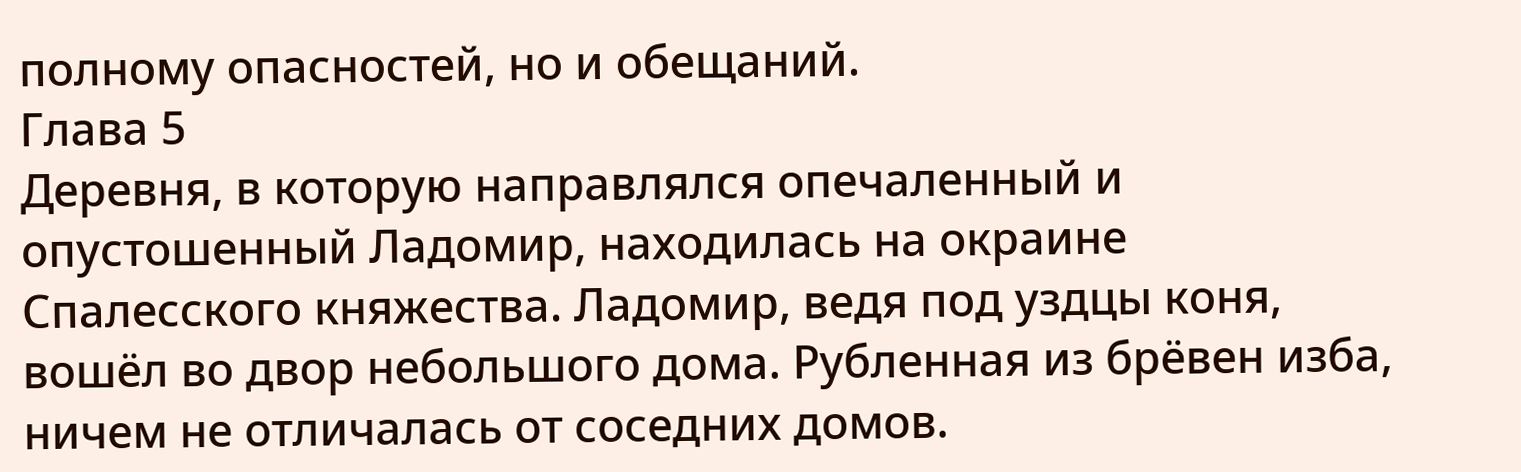полному опасностей, но и обещаний.
Глава 5
Деревня, в которую направлялся опечаленный и опустошенный Ладомир, находилась на окраине Спалесского княжества. Ладомир, ведя под уздцы коня, вошёл во двор небольшого дома. Рубленная из брёвен изба, ничем не отличалась от соседних домов.